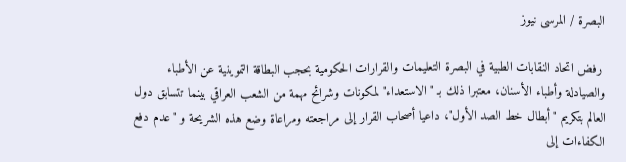البصرة / المرسى نيوز

 رفض اتحاد النقابات الطبية في البصرة التعليمات والقرارات الحكومية بحجب البطاقة التموينية عن الأطباء والصيادلة وأطباء الأسنان، معتبرا ذلك بـ "الاستعداء" لمكونات وشرائح مهمة من الشعب العراقي بينما تتسابق دول العالم بتكريم "أبطال خط الصد الأول"، داعيا أصحاب القرار إلى مراجعته ومراعاة وضع هذه الشريحة و "عدم دفع الكفاءات إلى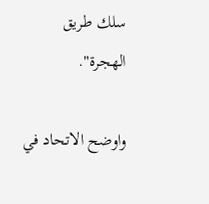سلك طريق الهجرة".

واوضح الاتحاد في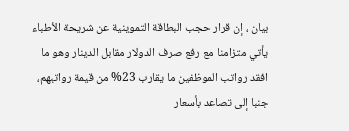بيان ، إن قرار حجب البطاقة التموينية عن شريحة الأطباء يأتي متزامنا مع رفع صرف الدولار مقابل الدينار وهو ما افقد رواتب الموظفين ما يقارب 23% من قيمة رواتبهم، جنبا إلى تصاعد بأسعار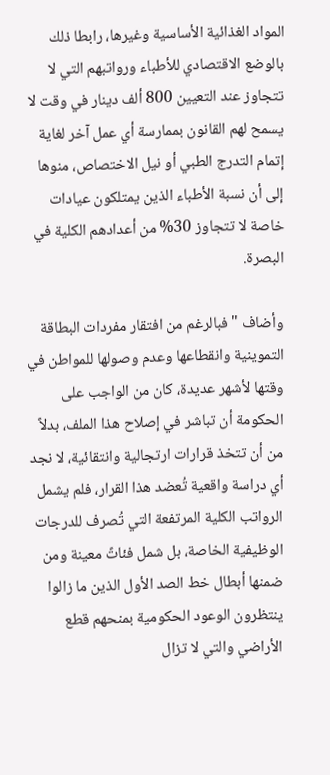المواد الغذائية الأساسية وغيرها، رابطا ذلك بالوضع الاقتصادي للأطباء ورواتبهم التي لا تتجاوز عند التعيين 800 ألف دينار في وقت لا يسمح لهم القانون بممارسة أي عمل آخر لغاية إتمام التدرج الطبي أو نيل الاختصاص، منوها إلى أن نسبة الأطباء الذين يمتلكون عيادات خاصة لا تتجاوز 30% من أعدادهم الكلية في البصرة.

وأضاف "فبالرغم من افتقار مفردات البطاقة التموينية وانقطاعها وعدم وصولها للمواطن في وقتها لأشهر عديدة، كان من الواجب على الحكومة أن تباشر في إصلاح هذا الملف، بدلاً من أن تتخذ قرارات ارتجالية وانتقائية، لا نجد أي دراسة واقعية تُعضد هذا القرار، فلم يشمل الرواتب الكلية المرتفعة التي تُصرف للدرجات الوظيفية الخاصة، بل شمل فئاتً معينة ومن ضمنها أبطال خط الصد الأول الذين ما زالوا ينتظرون الوعود الحكومية بمنحهم قطع الأراضي والتي لا تزال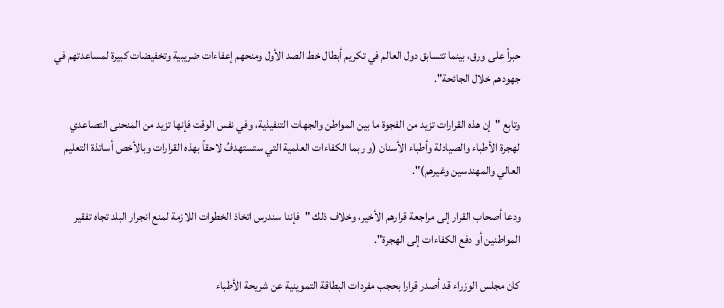حبراً على ورق، بينما تتسابق دول العالم في تكريم أبطال خط الصد الأول ومنحهم إعفاءات ضريبية وتخفيضات كبيرة لمساعدتهم في جهودهم خلال الجائحة".

وتابع "إن هذه القرارات تزيد من الفجوة ما بين المواطن والجهات التنفيذية، وفي نفس الوقت فإنها تزيد من المنحنى التصاعدي لهجرة الأطباء والصيادلة وأطباء الأسنان (و ربما الكفاءات العلمية التي ستستهدفُ لاحقاً بهذه القرارات وبالأخص أساتذة التعليم العالي والمهندسين وغيرهم)".

ودعا أصحاب القرار إلى مراجعة قرارهم الأخير، وخلاف ذلك "فإننا سندرس اتخاذ الخطوات اللازمة لمنع انجرار البلد تجاه تفقير المواطنين أو دفع الكفاءات إلى الهجرة".

كان مجلس الوزراء قد أصدر قرارا بحجب مفردات البطاقة التموينية عن شريحة الأطباء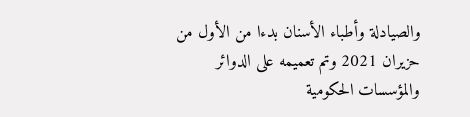والصيادلة وأطباء الأسنان بدءا من الأول من حزيران 2021 وتم تعميمه على الدوائر والمؤسسات الحكومية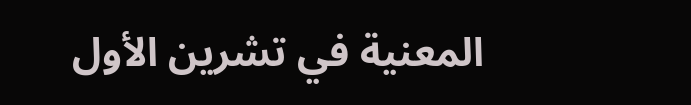المعنية في تشرين الأول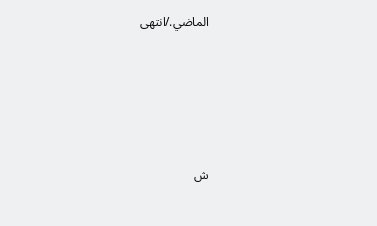الماضي./انتهى





ش